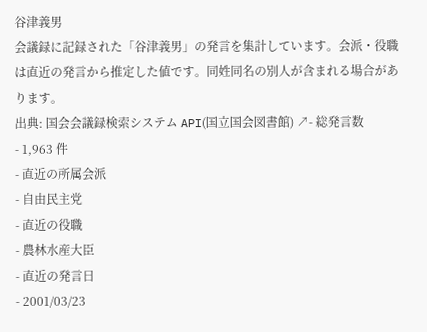谷津義男
会議録に記録された「谷津義男」の発言を集計しています。会派・役職は直近の発言から推定した値です。同姓同名の別人が含まれる場合があります。
出典: 国会会議録検索システム API(国立国会図書館) ↗- 総発言数
- 1,963 件
- 直近の所属会派
- 自由民主党
- 直近の役職
- 農林水産大臣
- 直近の発言日
- 2001/03/23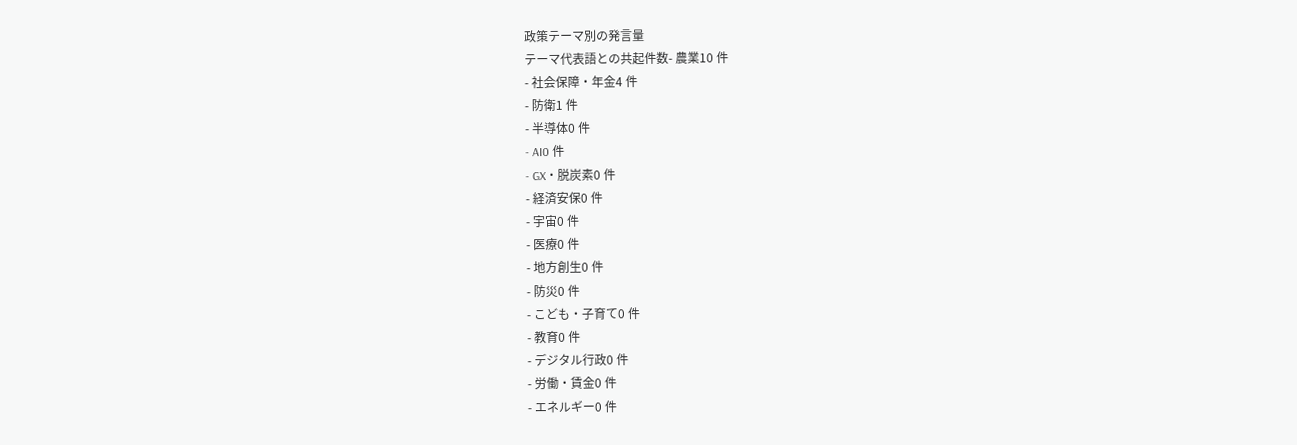政策テーマ別の発言量
テーマ代表語との共起件数- 農業10 件
- 社会保障・年金4 件
- 防衛1 件
- 半導体0 件
- AI0 件
- GX・脱炭素0 件
- 経済安保0 件
- 宇宙0 件
- 医療0 件
- 地方創生0 件
- 防災0 件
- こども・子育て0 件
- 教育0 件
- デジタル行政0 件
- 労働・賃金0 件
- エネルギー0 件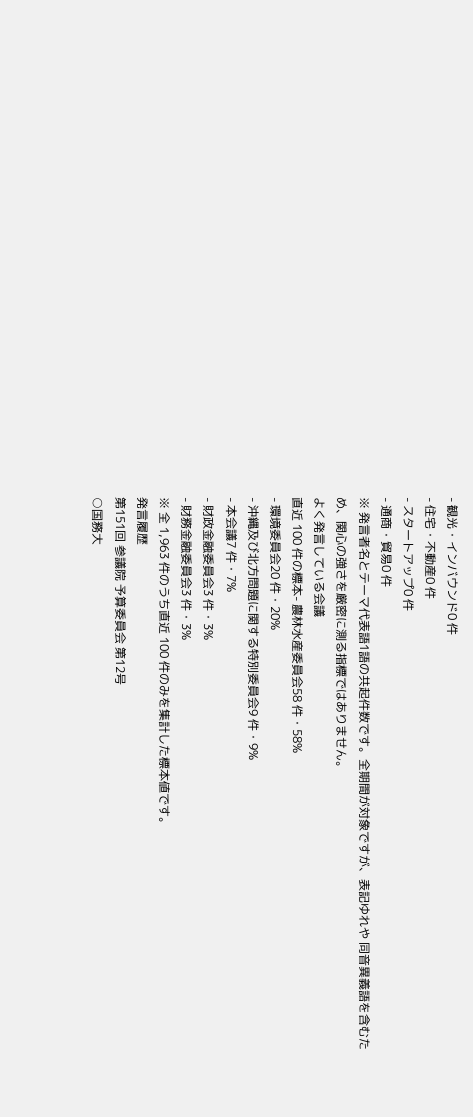- 観光・インバウンド0 件
- 住宅・不動産0 件
- スタートアップ0 件
- 通商・貿易0 件
※ 発言者名とテーマ代表語1語の共起件数です。全期間が対象ですが、表記ゆれや 同音異義語を含むため、関心の強さを厳密に測る指標ではありません。
よく発言している会議
直近 100 件の標本- 農林水産委員会58 件・58%
- 環境委員会20 件・20%
- 沖縄及び北方問題に関する特別委員会9 件・9%
- 本会議7 件・7%
- 財政金融委員会3 件・3%
- 財務金融委員会3 件・3%
※ 全 1,963 件のうち直近 100 件のみを集計した標本値です。
発言履歴
第151回 参議院 予算委員会 第12号
○国務大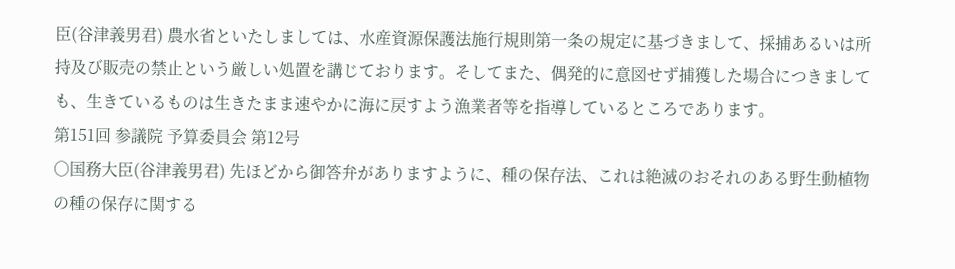臣(谷津義男君) 農水省といたしましては、水産資源保護法施行規則第一条の規定に基づきまして、採捕あるいは所持及び販売の禁止という厳しい処置を講じております。そしてまた、偶発的に意図せず捕獲した場合につきましても、生きているものは生きたまま速やかに海に戻すよう漁業者等を指導しているところであります。
第151回 参議院 予算委員会 第12号
○国務大臣(谷津義男君) 先ほどから御答弁がありますように、種の保存法、これは絶滅のおそれのある野生動植物の種の保存に関する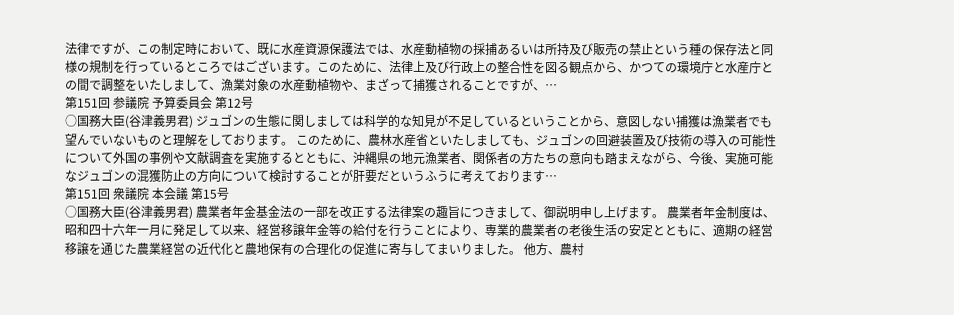法律ですが、この制定時において、既に水産資源保護法では、水産動植物の採捕あるいは所持及び販売の禁止という種の保存法と同様の規制を行っているところではございます。このために、法律上及び行政上の整合性を図る観点から、かつての環境庁と水産庁との間で調整をいたしまして、漁業対象の水産動植物や、まざって捕獲されることですが、…
第151回 参議院 予算委員会 第12号
○国務大臣(谷津義男君) ジュゴンの生態に関しましては科学的な知見が不足しているということから、意図しない捕獲は漁業者でも望んでいないものと理解をしております。 このために、農林水産省といたしましても、ジュゴンの回避装置及び技術の導入の可能性について外国の事例や文献調査を実施するとともに、沖縄県の地元漁業者、関係者の方たちの意向も踏まえながら、今後、実施可能なジュゴンの混獲防止の方向について検討することが肝要だというふうに考えております…
第151回 衆議院 本会議 第15号
○国務大臣(谷津義男君) 農業者年金基金法の一部を改正する法律案の趣旨につきまして、御説明申し上げます。 農業者年金制度は、昭和四十六年一月に発足して以来、経営移譲年金等の給付を行うことにより、専業的農業者の老後生活の安定とともに、適期の経営移譲を通じた農業経営の近代化と農地保有の合理化の促進に寄与してまいりました。 他方、農村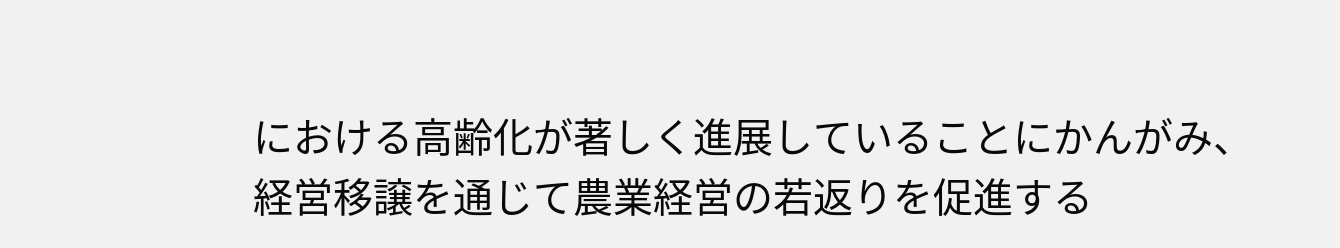における高齢化が著しく進展していることにかんがみ、経営移譲を通じて農業経営の若返りを促進する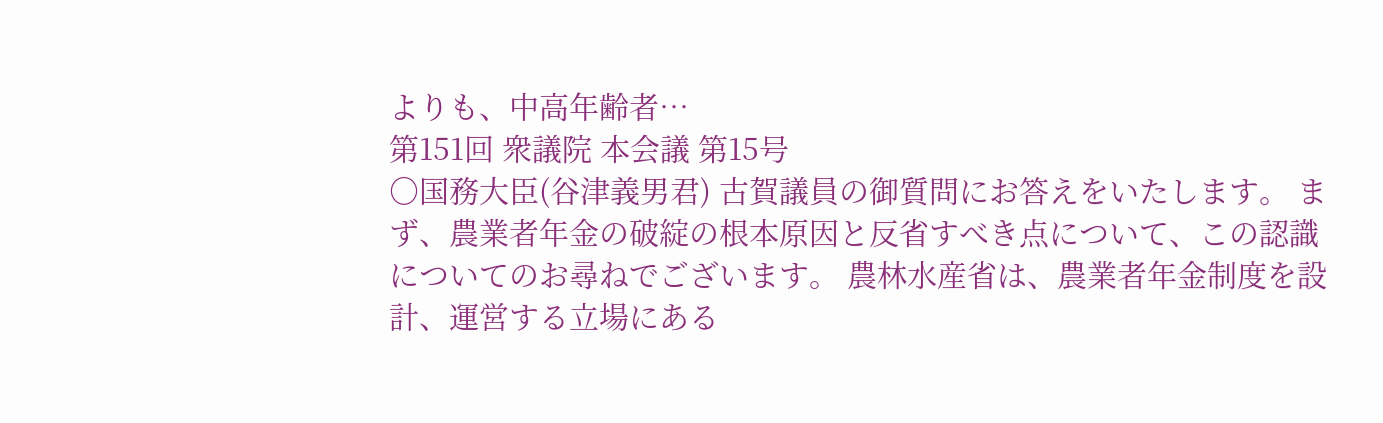よりも、中高年齢者…
第151回 衆議院 本会議 第15号
○国務大臣(谷津義男君) 古賀議員の御質問にお答えをいたします。 まず、農業者年金の破綻の根本原因と反省すべき点について、この認識についてのお尋ねでございます。 農林水産省は、農業者年金制度を設計、運営する立場にある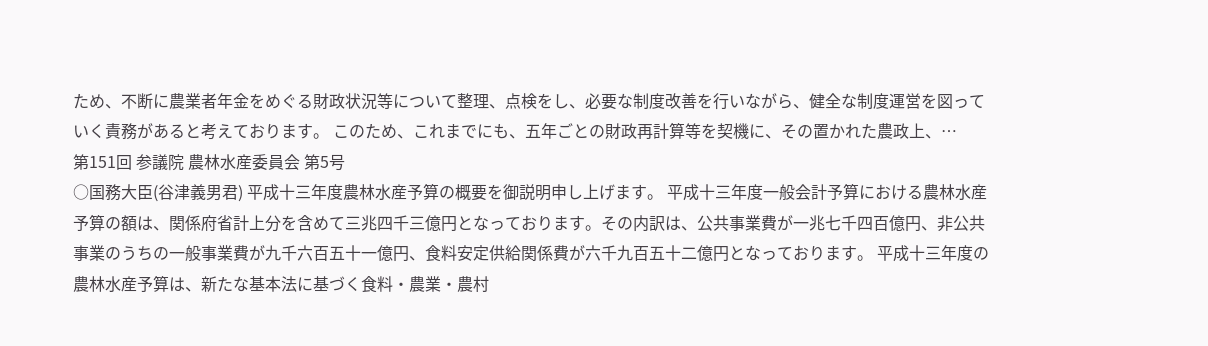ため、不断に農業者年金をめぐる財政状況等について整理、点検をし、必要な制度改善を行いながら、健全な制度運営を図っていく責務があると考えております。 このため、これまでにも、五年ごとの財政再計算等を契機に、その置かれた農政上、…
第151回 参議院 農林水産委員会 第5号
○国務大臣(谷津義男君) 平成十三年度農林水産予算の概要を御説明申し上げます。 平成十三年度一般会計予算における農林水産予算の額は、関係府省計上分を含めて三兆四千三億円となっております。その内訳は、公共事業費が一兆七千四百億円、非公共事業のうちの一般事業費が九千六百五十一億円、食料安定供給関係費が六千九百五十二億円となっております。 平成十三年度の農林水産予算は、新たな基本法に基づく食料・農業・農村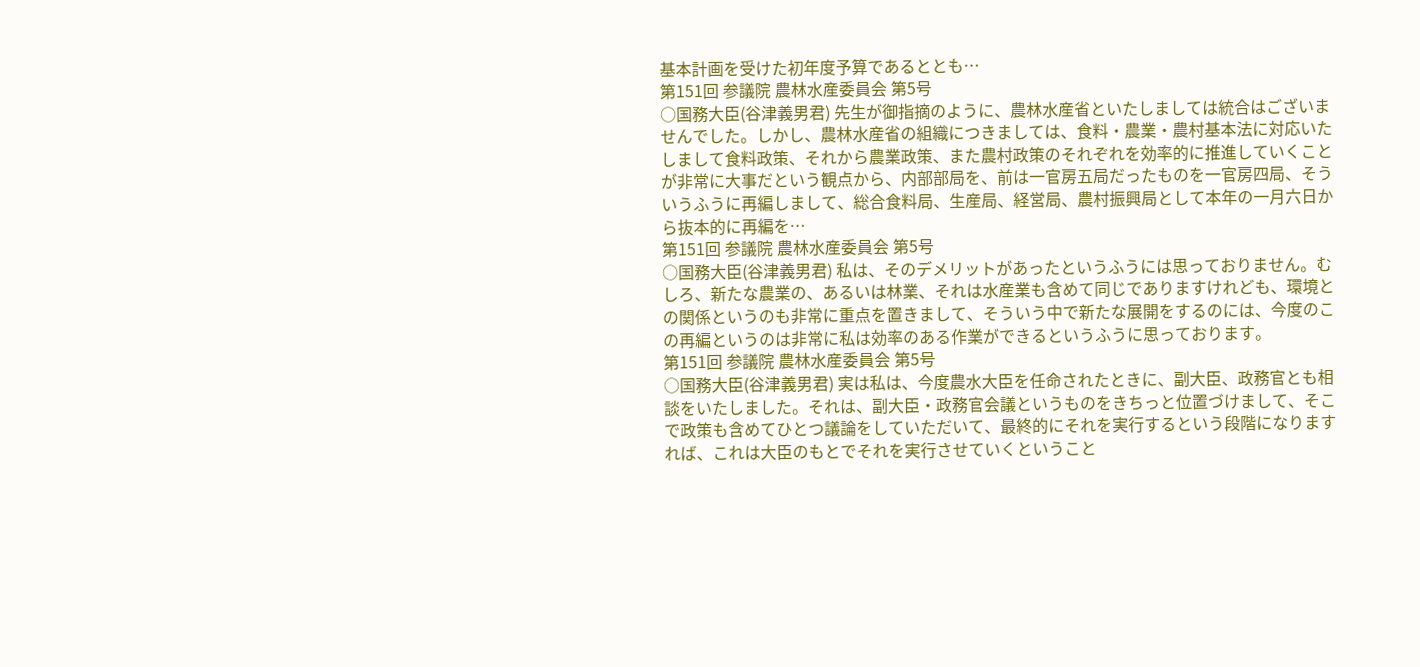基本計画を受けた初年度予算であるととも…
第151回 参議院 農林水産委員会 第5号
○国務大臣(谷津義男君) 先生が御指摘のように、農林水産省といたしましては統合はございませんでした。しかし、農林水産省の組織につきましては、食料・農業・農村基本法に対応いたしまして食料政策、それから農業政策、また農村政策のそれぞれを効率的に推進していくことが非常に大事だという観点から、内部部局を、前は一官房五局だったものを一官房四局、そういうふうに再編しまして、総合食料局、生産局、経営局、農村振興局として本年の一月六日から抜本的に再編を…
第151回 参議院 農林水産委員会 第5号
○国務大臣(谷津義男君) 私は、そのデメリットがあったというふうには思っておりません。むしろ、新たな農業の、あるいは林業、それは水産業も含めて同じでありますけれども、環境との関係というのも非常に重点を置きまして、そういう中で新たな展開をするのには、今度のこの再編というのは非常に私は効率のある作業ができるというふうに思っております。
第151回 参議院 農林水産委員会 第5号
○国務大臣(谷津義男君) 実は私は、今度農水大臣を任命されたときに、副大臣、政務官とも相談をいたしました。それは、副大臣・政務官会議というものをきちっと位置づけまして、そこで政策も含めてひとつ議論をしていただいて、最終的にそれを実行するという段階になりますれば、これは大臣のもとでそれを実行させていくということ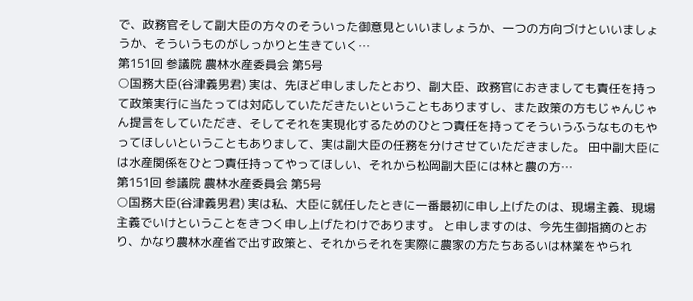で、政務官そして副大臣の方々のそういった御意見といいましょうか、一つの方向づけといいましょうか、そういうものがしっかりと生きていく…
第151回 参議院 農林水産委員会 第5号
○国務大臣(谷津義男君) 実は、先ほど申しましたとおり、副大臣、政務官におきましても責任を持って政策実行に当たっては対応していただきたいということもありますし、また政策の方もじゃんじゃん提言をしていただき、そしてそれを実現化するためのひとつ責任を持ってそういうふうなものもやってほしいということもありまして、実は副大臣の任務を分けさせていただきました。 田中副大臣には水産関係をひとつ責任持ってやってほしい、それから松岡副大臣には林と農の方…
第151回 参議院 農林水産委員会 第5号
○国務大臣(谷津義男君) 実は私、大臣に就任したときに一番最初に申し上げたのは、現場主義、現場主義でいけということをきつく申し上げたわけであります。 と申しますのは、今先生御指摘のとおり、かなり農林水産省で出す政策と、それからそれを実際に農家の方たちあるいは林業をやられ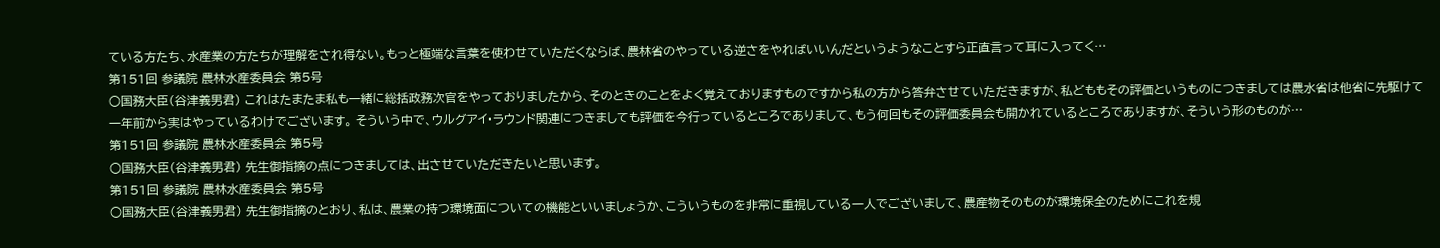ている方たち、水産業の方たちが理解をされ得ない。もっと極端な言葉を使わせていただくならば、農林省のやっている逆さをやればいいんだというようなことすら正直言って耳に入ってく…
第151回 参議院 農林水産委員会 第5号
○国務大臣(谷津義男君) これはたまたま私も一緒に総括政務次官をやっておりましたから、そのときのことをよく覚えておりますものですから私の方から答弁させていただきますが、私どももその評価というものにつきましては農水省は他省に先駆けて一年前から実はやっているわけでございます。 そういう中で、ウルグアイ・ラウンド関連につきましても評価を今行っているところでありまして、もう何回もその評価委員会も開かれているところでありますが、そういう形のものが…
第151回 参議院 農林水産委員会 第5号
○国務大臣(谷津義男君) 先生御指摘の点につきましては、出させていただきたいと思います。
第151回 参議院 農林水産委員会 第5号
○国務大臣(谷津義男君) 先生御指摘のとおり、私は、農業の持つ環境面についての機能といいましょうか、こういうものを非常に重視している一人でございまして、農産物そのものが環境保全のためにこれを規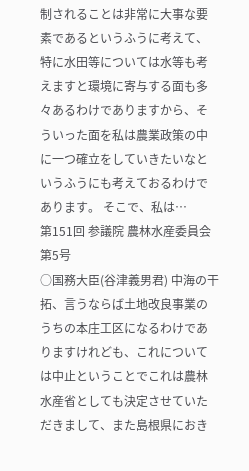制されることは非常に大事な要素であるというふうに考えて、特に水田等については水等も考えますと環境に寄与する面も多々あるわけでありますから、そういった面を私は農業政策の中に一つ確立をしていきたいなというふうにも考えておるわけであります。 そこで、私は…
第151回 参議院 農林水産委員会 第5号
○国務大臣(谷津義男君) 中海の干拓、言うならば土地改良事業のうちの本庄工区になるわけでありますけれども、これについては中止ということでこれは農林水産省としても決定させていただきまして、また島根県におき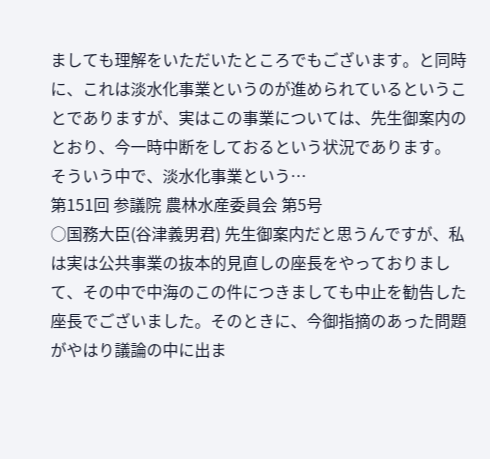ましても理解をいただいたところでもございます。と同時に、これは淡水化事業というのが進められているということでありますが、実はこの事業については、先生御案内のとおり、今一時中断をしておるという状況であります。 そういう中で、淡水化事業という…
第151回 参議院 農林水産委員会 第5号
○国務大臣(谷津義男君) 先生御案内だと思うんですが、私は実は公共事業の抜本的見直しの座長をやっておりまして、その中で中海のこの件につきましても中止を勧告した座長でございました。そのときに、今御指摘のあった問題がやはり議論の中に出ま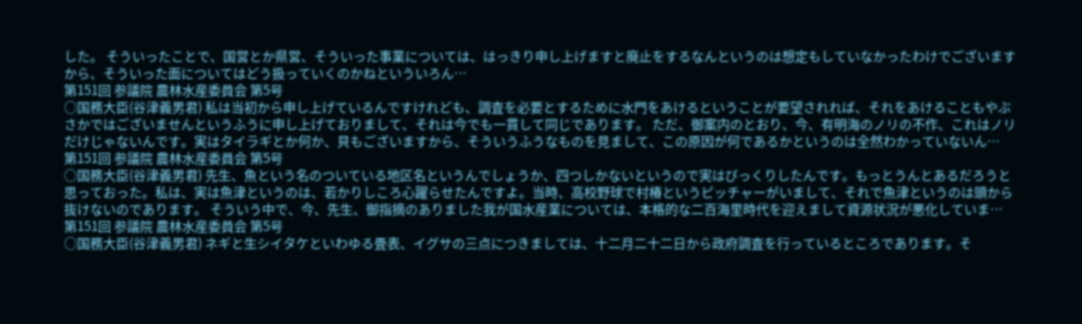した。 そういったことで、国営とか県営、そういった事業については、はっきり申し上げますと廃止をするなんというのは想定もしていなかったわけでございますから、そういった面についてはどう扱っていくのかねといういろん…
第151回 参議院 農林水産委員会 第5号
○国務大臣(谷津義男君) 私は当初から申し上げているんですけれども、調査を必要とするために水門をあけるということが要望されれば、それをあけることもやぶさかではございませんというふうに申し上げておりまして、それは今でも一貫して同じであります。 ただ、御案内のとおり、今、有明海のノリの不作、これはノリだけじゃないんです。実はタイラギとか何か、貝もございますから、そういうふうなものを見まして、この原因が何であるかというのは全然わかっていないん…
第151回 参議院 農林水産委員会 第5号
○国務大臣(谷津義男君) 先生、魚という名のついている地区名というんでしょうか、四つしかないというので実はびっくりしたんです。もっとうんとあるだろうと思っておった。私は、実は魚津というのは、若かりしころ心躍らせたんですよ。当時、高校野球で村椿というピッチャーがいまして、それで魚津というのは頭から抜けないのであります。 そういう中で、今、先生、御指摘のありました我が国水産業については、本格的な二百海里時代を迎えまして資源状況が悪化していま…
第151回 参議院 農林水産委員会 第5号
○国務大臣(谷津義男君) ネギと生シイタケといわゆる畳表、イグサの三点につきましては、十二月二十二日から政府調査を行っているところであります。そ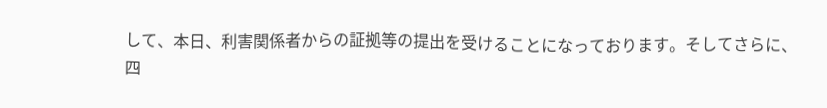して、本日、利害関係者からの証拠等の提出を受けることになっております。そしてさらに、四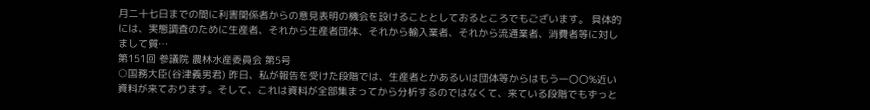月二十七日までの間に利害関係者からの意見表明の機会を設けることとしておるところでもございます。 具体的には、実態調査のために生産者、それから生産者団体、それから輸入業者、それから流通業者、消費者等に対しまして質…
第151回 参議院 農林水産委員会 第5号
○国務大臣(谷津義男君) 昨日、私が報告を受けた段階では、生産者とかあるいは団体等からはもう一〇〇%近い資料が来ております。そして、これは資料が全部集まってから分析するのではなくて、来ている段階でもずっと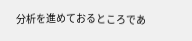分析を進めておるところであ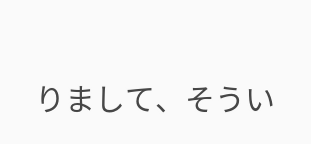りまして、そうい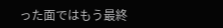った面ではもう最終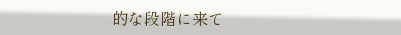的な段階に来て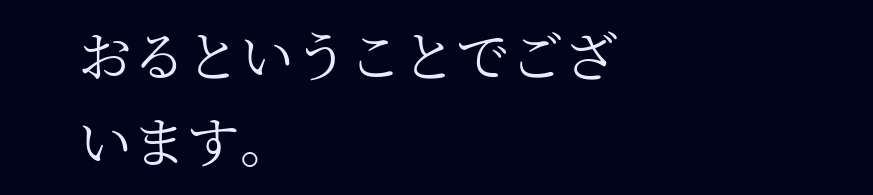おるということでございます。